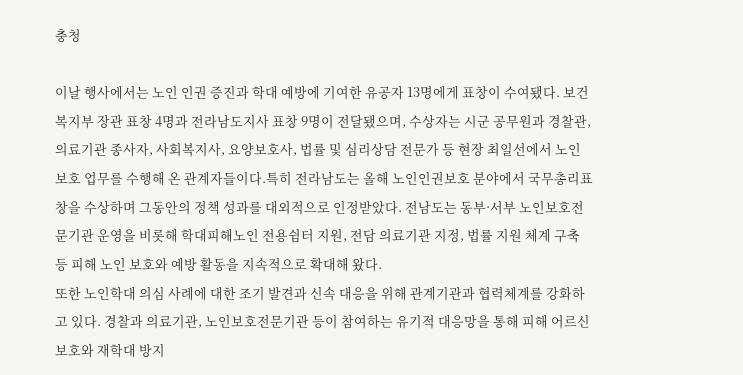충청

이날 행사에서는 노인 인권 증진과 학대 예방에 기여한 유공자 13명에게 표창이 수여됐다. 보건복지부 장관 표창 4명과 전라남도지사 표창 9명이 전달됐으며, 수상자는 시군 공무원과 경찰관, 의료기관 종사자, 사회복지사, 요양보호사, 법률 및 심리상담 전문가 등 현장 최일선에서 노인 보호 업무를 수행해 온 관계자들이다.특히 전라남도는 올해 노인인권보호 분야에서 국무총리표창을 수상하며 그동안의 정책 성과를 대외적으로 인정받았다. 전남도는 동부·서부 노인보호전문기관 운영을 비롯해 학대피해노인 전용쉼터 지원, 전담 의료기관 지정, 법률 지원 체계 구축 등 피해 노인 보호와 예방 활동을 지속적으로 확대해 왔다.
또한 노인학대 의심 사례에 대한 조기 발견과 신속 대응을 위해 관계기관과 협력체계를 강화하고 있다. 경찰과 의료기관, 노인보호전문기관 등이 참여하는 유기적 대응망을 통해 피해 어르신 보호와 재학대 방지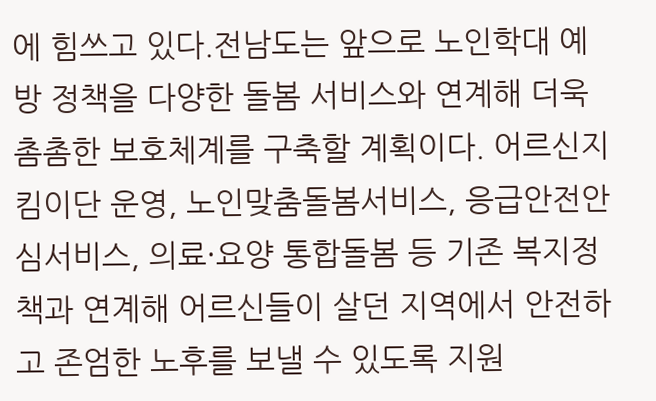에 힘쓰고 있다.전남도는 앞으로 노인학대 예방 정책을 다양한 돌봄 서비스와 연계해 더욱 촘촘한 보호체계를 구축할 계획이다. 어르신지킴이단 운영, 노인맞춤돌봄서비스, 응급안전안심서비스, 의료·요양 통합돌봄 등 기존 복지정책과 연계해 어르신들이 살던 지역에서 안전하고 존엄한 노후를 보낼 수 있도록 지원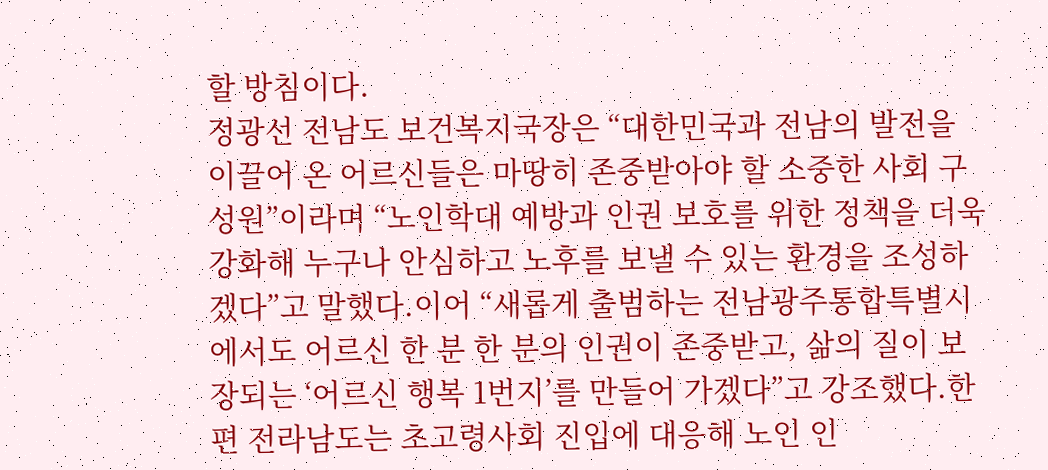할 방침이다.
정광선 전남도 보건복지국장은 “대한민국과 전남의 발전을 이끌어 온 어르신들은 마땅히 존중받아야 할 소중한 사회 구성원”이라며 “노인학대 예방과 인권 보호를 위한 정책을 더욱 강화해 누구나 안심하고 노후를 보낼 수 있는 환경을 조성하겠다”고 말했다.이어 “새롭게 출범하는 전남광주통합특별시에서도 어르신 한 분 한 분의 인권이 존중받고, 삶의 질이 보장되는 ‘어르신 행복 1번지’를 만들어 가겠다”고 강조했다.한편 전라남도는 초고령사회 진입에 대응해 노인 인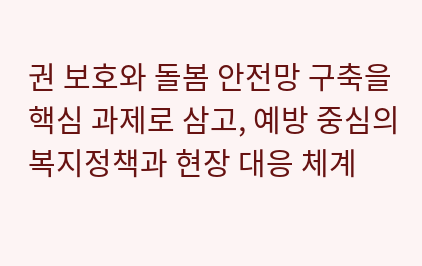권 보호와 돌봄 안전망 구축을 핵심 과제로 삼고, 예방 중심의 복지정책과 현장 대응 체계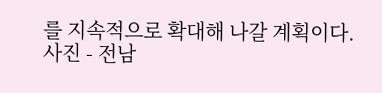를 지속적으로 확대해 나갈 계획이다.
사진 - 전남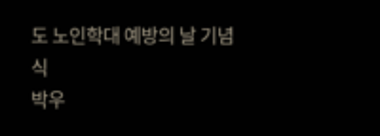도 노인학대 예방의 날 기념식
박우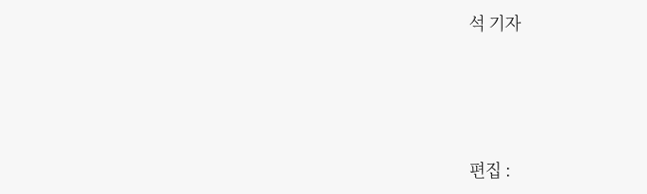석 기자






편집 :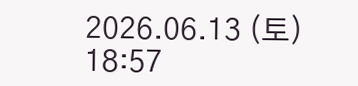2026.06.13 (토) 18:57